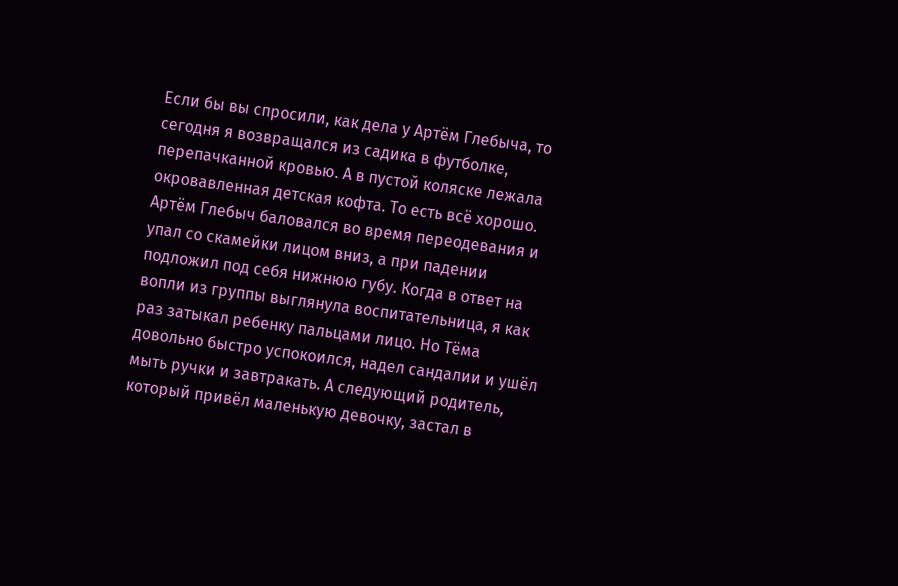Если бы вы спросили, как дела у Артём Глебыча, то сегодня я возвращался из садика в футболке, перепачканной кровью. А в пустой коляске лежала окровавленная детская кофта. То есть всё хорошо. Артём Глебыч баловался во время переодевания и упал со скамейки лицом вниз, а при падении подложил под себя нижнюю губу. Когда в ответ на вопли из группы выглянула воспитательница, я как раз затыкал ребенку пальцами лицо. Но Тёма довольно быстро успокоился, надел сандалии и ушёл мыть ручки и завтракать. А следующий родитель, который привёл маленькую девочку, застал в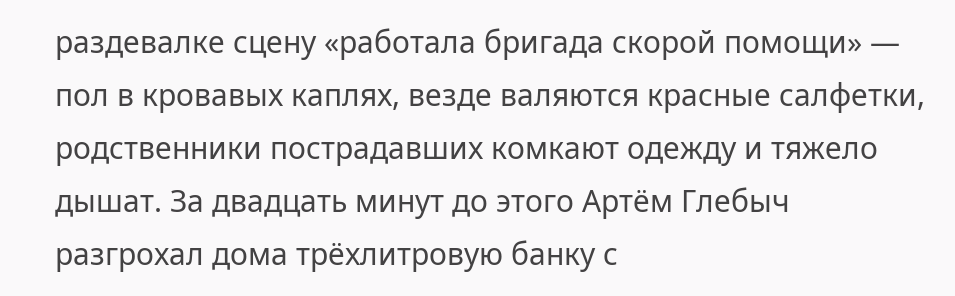раздевалке сцену «работала бригада скорой помощи» — пол в кровавых каплях, везде валяются красные салфетки, родственники пострадавших комкают одежду и тяжело дышат. За двадцать минут до этого Артём Глебыч разгрохал дома трёхлитровую банку с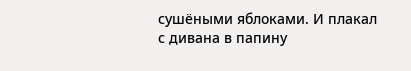сушёными яблоками. И плакал с дивана в папину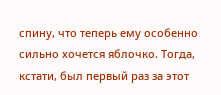спину, что теперь ему особенно сильно хочется яблочко. Тогда, кстати, был первый раз за этот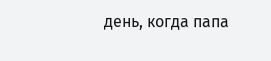день, когда папа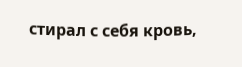стирал с себя кровь,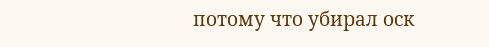потому что убирал оск